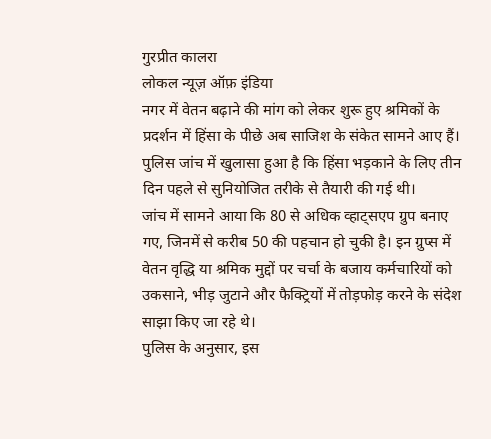गुरप्रीत कालरा
लोकल न्यूज़ ऑफ़ इंडिया
नगर में वेतन बढ़ाने की मांग को लेकर शुरू हुए श्रमिकों के प्रदर्शन में हिंसा के पीछे अब साजिश के संकेत सामने आए हैं। पुलिस जांच में खुलासा हुआ है कि हिंसा भड़काने के लिए तीन दिन पहले से सुनियोजित तरीके से तैयारी की गई थी।
जांच में सामने आया कि 80 से अधिक व्हाट्सएप ग्रुप बनाए गए, जिनमें से करीब 50 की पहचान हो चुकी है। इन ग्रुप्स में वेतन वृद्धि या श्रमिक मुद्दों पर चर्चा के बजाय कर्मचारियों को उकसाने, भीड़ जुटाने और फैक्ट्रियों में तोड़फोड़ करने के संदेश साझा किए जा रहे थे।
पुलिस के अनुसार, इस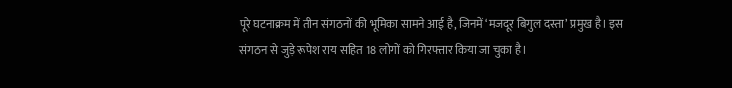पूरे घटनाक्रम में तीन संगठनों की भूमिका सामने आई है, जिनमें ‘मजदूर बिगुल दस्ता’ प्रमुख है। इस संगठन से जुड़े रूपेश राय सहित 18 लोगों को गिरफ्तार किया जा चुका है।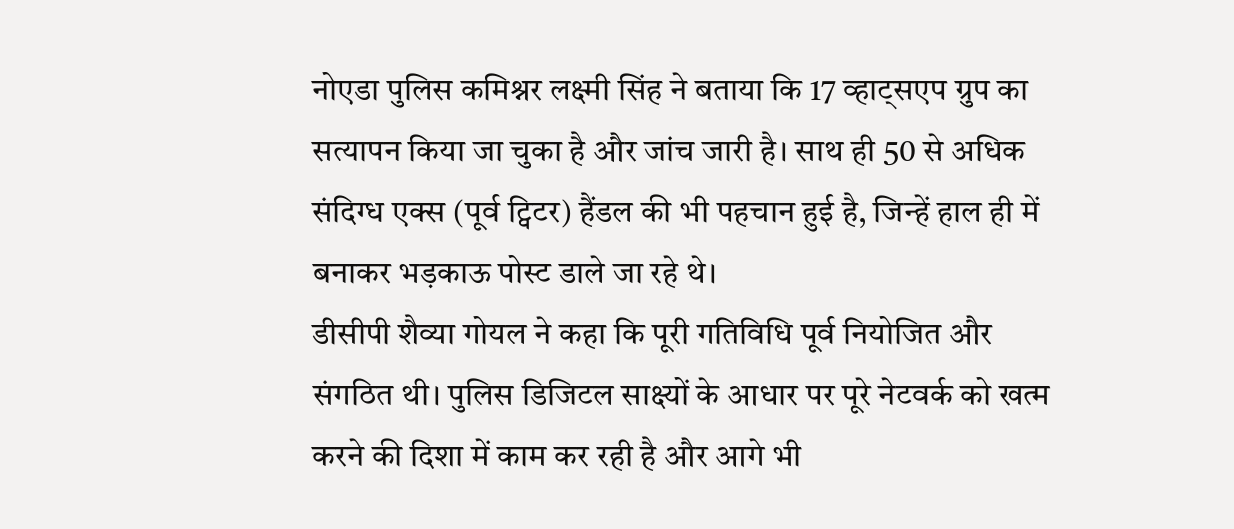नोएडा पुलिस कमिश्नर लक्ष्मी सिंह ने बताया कि 17 व्हाट्सएप ग्रुप का सत्यापन किया जा चुका है और जांच जारी है। साथ ही 50 से अधिक संदिग्ध एक्स (पूर्व ट्विटर) हैंडल की भी पहचान हुई है, जिन्हें हाल ही में बनाकर भड़काऊ पोस्ट डाले जा रहे थे।
डीसीपी शैव्या गोयल ने कहा कि पूरी गतिविधि पूर्व नियोजित और संगठित थी। पुलिस डिजिटल साक्ष्यों के आधार पर पूरे नेटवर्क को खत्म करने की दिशा में काम कर रही है और आगे भी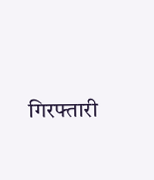गिरफ्तारी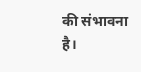की संभावना है।